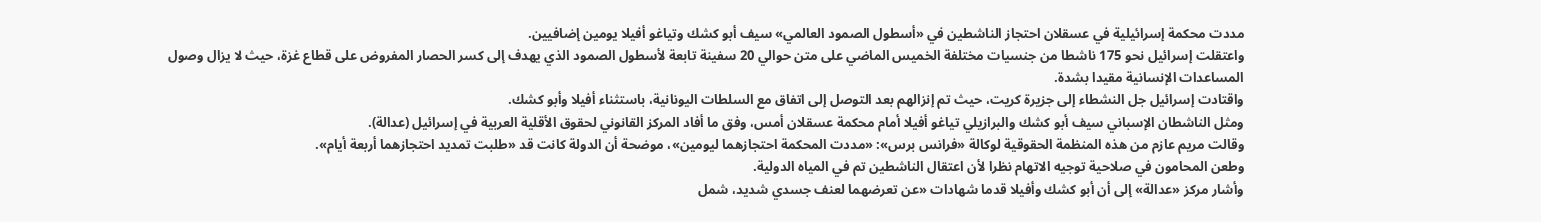مددت محكمة إسرائيلية في عسقلان احتجاز الناشطين في «أسطول الصمود العالمي» سيف أبو كشك وتياغو أفيلا يومين إضافيين.
واعتقلت إسرائيل نحو 175 ناشطا من جنسيات مختلفة الخميس الماضي على متن حوالي 20 سفينة تابعة لأسطول الصمود الذي يهدف إلى كسر الحصار المفروض على قطاع غزة، حيث لا يزال وصول المساعدات الإنسانية مقيدا بشدة.
واقتادت إسرائيل جل النشطاء إلى جزيرة كريت، حيث تم إنزالهم بعد التوصل إلى اتفاق مع السلطات اليونانية، باستثناء أفيلا وأبو كشك.
ومثل الناشطان الإسباني سيف أبو كشك والبرازيلي تياغو أفيلا أمام محكمة عسقلان أمس، وفق ما أفاد المركز القانوني لحقوق الأقلية العربية في إسرائيل (عدالة).
وقالت مريم عازم من هذه المنظمة الحقوقية لوكالة «فرانس برس»: «مددت المحكمة احتجازهما ليومين»، موضحة أن الدولة كانت قد «طلبت تمديد احتجازهما أربعة أيام».
وطعن المحامون في صلاحية توجيه الاتهام نظرا لأن اعتقال الناشطين تم في المياه الدولية.
وأشار مركز «عدالة» إلى أن أبو كشك وأفيلا قدما شهادات «عن تعرضهما لعنف جسدي شديد، شمل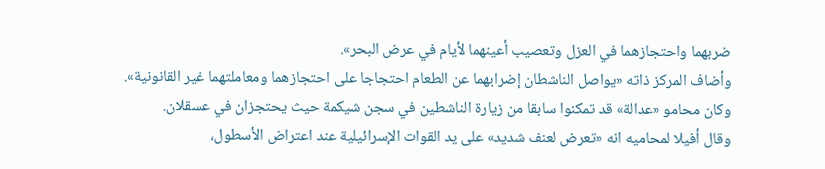ضربهما واحتجازهما في العزل وتعصيب أعينهما لأيام في عرض البحر».
وأضاف المركز ذاته «يواصل الناشطان إضرابهما عن الطعام احتجاجا على احتجازهما ومعاملتهما غير القانونية».
وكان محامو «عدالة» قد تمكنوا سابقا من زيارة الناشطين في سجن شيكمة حيث يحتجزان في عسقلان.
وقال أفيلا لمحاميه انه «تعرض لعنف شديد» على يد القوات الإسرائيلية عند اعتراض الأسطول،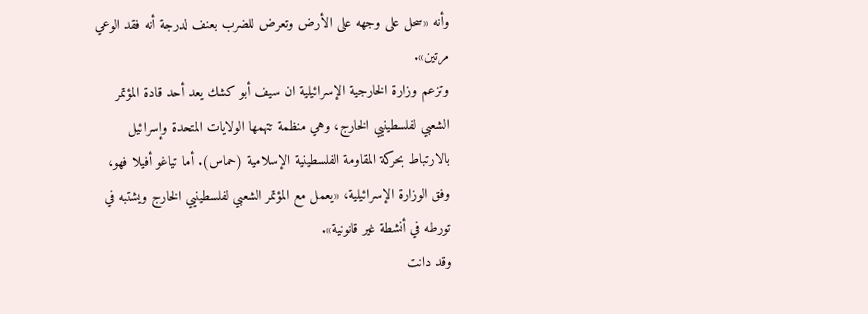وأنه «سحل على وجهه على الأرض وتعرض للضرب بعنف لدرجة أنه فقد الوعي مرتين».
وتزعم وزارة الخارجية الإسرائيلية ان سيف أبو كشك يعد أحد قادة المؤتمر الشعبي لفلسطينيي الخارج، وهي منظمة تتهمها الولايات المتحدة وإسرائيل بالارتباط بحركة المقاومة الفلسطينية الإسلامية (حماس). أما تياغو أفيلا فهو، وفق الوزارة الإسرائيلية، «يعمل مع المؤتمر الشعبي لفلسطينيي الخارج ويشتبه في تورطه في أنشطة غير قانونية».
وقد دانت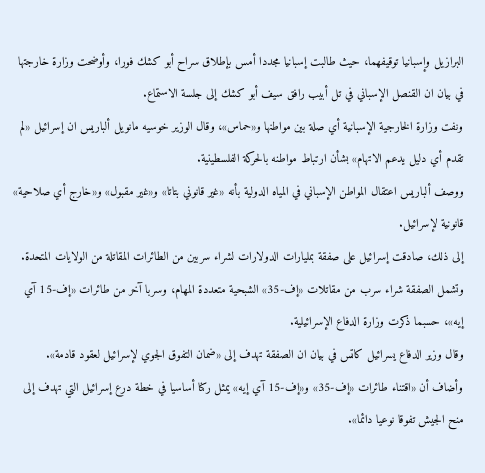البرازيل وإسبانيا توقيفهما، حيث طالبت إسبانيا مجددا أمس بإطلاق سراح أبو كشك فورا، وأوضحت وزارة خارجتها في بيان ان القنصل الإسباني في تل أبيب رافق سيف أبو كشك إلى جلسة الاستماع.
ونفت وزارة الخارجية الإسبانية أي صلة بين مواطنها و«حماس»، وقال الوزير خوسيه مانويل ألباريس ان إسرائيل «لم تقدم أي دليل يدعم الاتهام» بشأن ارتباط مواطنه بالحركة الفلسطينية.
ووصف ألباريس اعتقال المواطن الإسباني في المياه الدولية بأنه «غير قانوني بتاتا» و«غير مقبول» و«خارج أي صلاحية» قانونية لإسرائيل.
إلى ذلك، صادقت إسرائيل على صفقة بمليارات الدولارات لشراء سربين من الطائرات المقاتلة من الولايات المتحدة.
وتشمل الصفقة شراء سرب من مقاتلات «إف-35» الشبحية متعددة المهام، وسربا آخر من طائرات «إف-15 آي إيه»، حسبما ذكرت وزارة الدفاع الإسرائيلية.
وقال وزير الدفاع يسرائيل كاتس في بيان ان الصفقة تهدف إلى «ضمان التفوق الجوي لإسرائيل لعقود قادمة».
وأضاف أن «اقتناء طائرات «إف-35» و«إف-15 آي إيه» يمثل ركنا أساسيا في خطة درع إسرائيل التي تهدف إلى منح الجيش تفوقا نوعيا دائما».